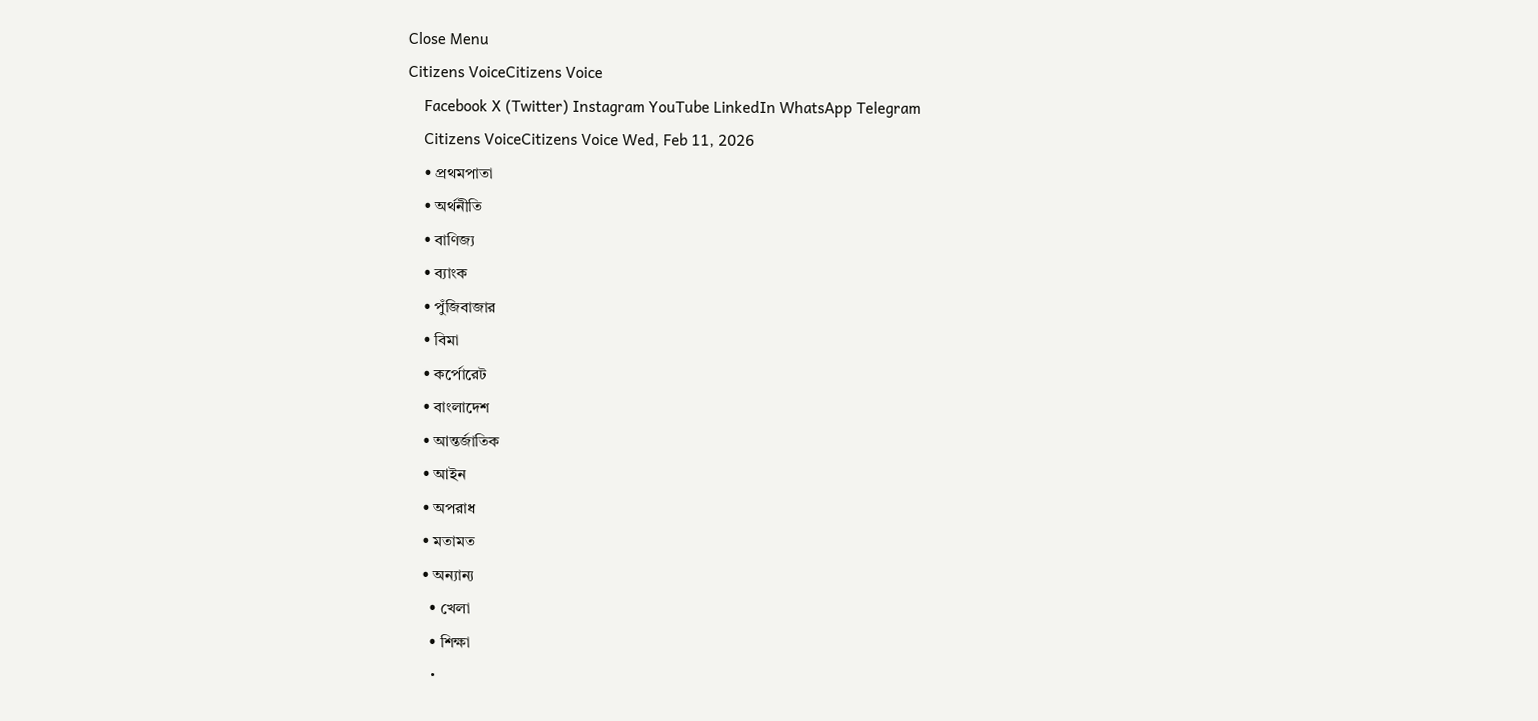Close Menu
Citizens VoiceCitizens Voice
    Facebook X (Twitter) Instagram YouTube LinkedIn WhatsApp Telegram
    Citizens VoiceCitizens Voice Wed, Feb 11, 2026
    • প্রথমপাতা
    • অর্থনীতি
    • বাণিজ্য
    • ব্যাংক
    • পুঁজিবাজার
    • বিমা
    • কর্পোরেট
    • বাংলাদেশ
    • আন্তর্জাতিক
    • আইন
    • অপরাধ
    • মতামত
    • অন্যান্য
      • খেলা
      • শিক্ষা
      •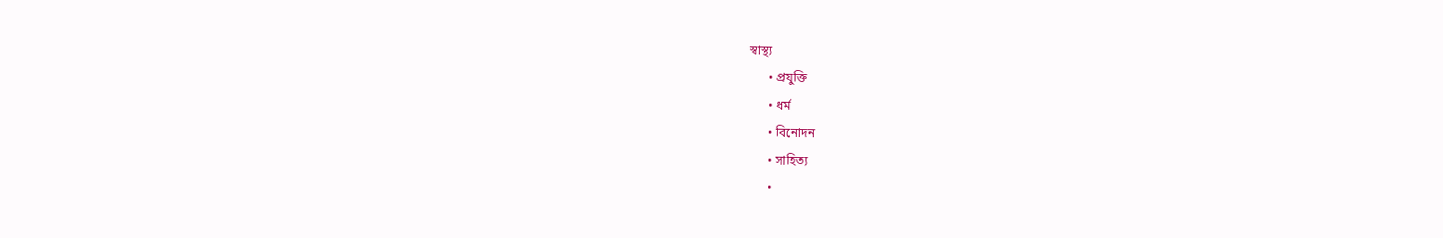স্বাস্থ্য
      • প্রযুক্তি
      • ধর্ম
      • বিনোদন
      • সাহিত্য
      •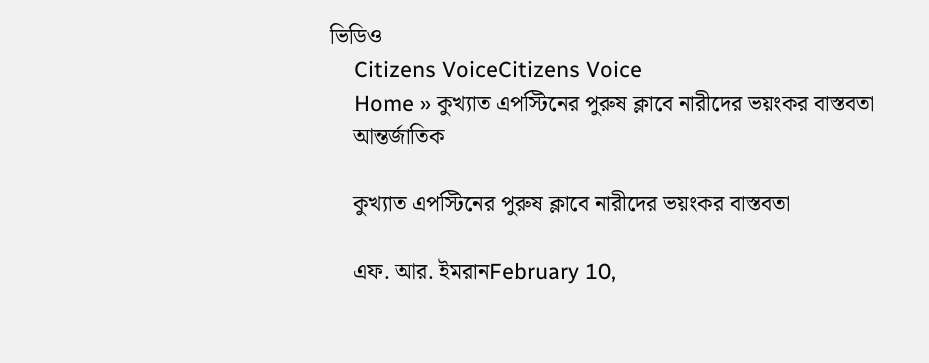ভিডিও
    Citizens VoiceCitizens Voice
    Home » কুখ্যাত এপস্টিনের পুরুষ ক্লাবে নারীদের ভয়ংকর বাস্তবতা
    আন্তর্জাতিক

    কুখ্যাত এপস্টিনের পুরুষ ক্লাবে নারীদের ভয়ংকর বাস্তবতা

    এফ. আর. ইমরানFebruary 10,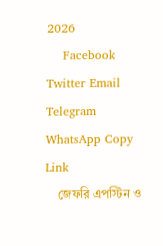2026
    Facebook Twitter Email Telegram WhatsApp Copy Link
    জেফরি এপস্টিন ও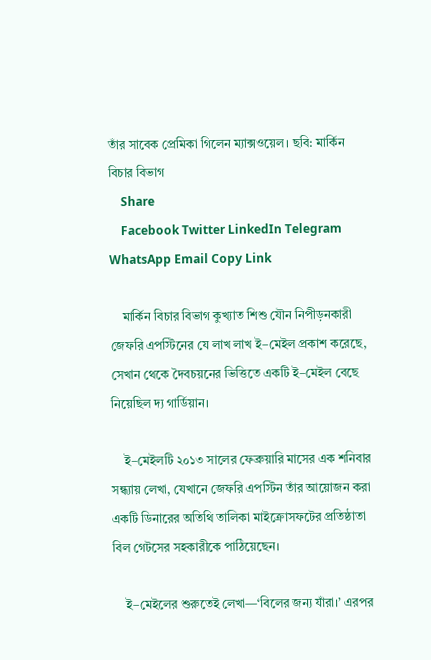তাঁর সাবেক প্রেমিকা গিলেন ম্যাক্সওয়েল। ছবি: মার্কিন বিচার বিভাগ
    Share
    Facebook Twitter LinkedIn Telegram WhatsApp Email Copy Link

    মার্কিন বিচার বিভাগ কুখ্যাত শিশু যৌন নিপীড়নকারী জেফরি এপস্টিনের যে লাখ লাখ ই–মেইল প্রকাশ করেছে, সেখান থেকে দৈবচয়নের ভিত্তিতে একটি ই–মেইল বেছে নিয়েছিল দ্য গার্ডিয়ান।

    ই–মেইলটি ২০১৩ সালের ফেব্রুয়ারি মাসের এক শনিবার সন্ধ্যায় লেখা, যেখানে জেফরি এপস্টিন তাঁর আয়োজন করা একটি ডিনারের অতিথি তালিকা মাইক্রোসফটের প্রতিষ্ঠাতা বিল গেটসের সহকারীকে পাঠিয়েছেন।

    ই–মেইলের শুরুতেই লেখা—‘বিলের জন্য যাঁরা।’ এরপর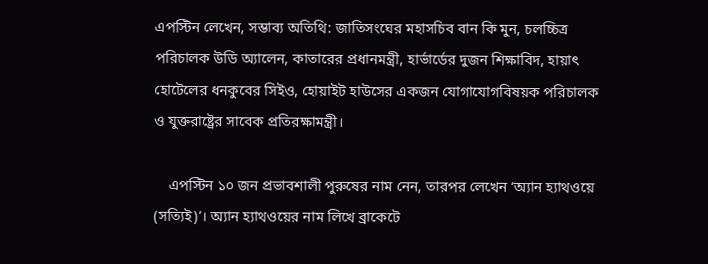এপস্টিন লেখেন, সম্ভাব্য অতিথি: জাতিসংঘের মহাসচিব বান কি মুন, চলচ্চিত্র পরিচালক উডি অ্যালেন, কাতারের প্রধানমন্ত্রী, হার্ভার্ডের দুজন শিক্ষাবিদ, হায়াৎ হোটেলের ধনকুবের সিইও, হোয়াইট হাউসের একজন যোগাযোগবিষয়ক পরিচালক ও যুক্তরাষ্ট্রের সাবেক প্রতিরক্ষামন্ত্রী।

    এপস্টিন ১০ জন প্রভাবশালী পুরুষের নাম নেন, তারপর লেখেন ‘অ্যান হ্যাথওয়ে (সত্যিই)’। অ্যান হ্যাথওয়ের নাম লিখে ব্রাকেটে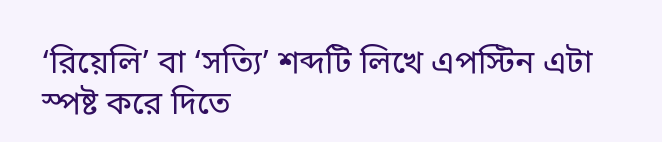‘রিয়েলি’ বা ‘সত্যি’ শব্দটি লিখে এপস্টিন এটা স্পষ্ট করে দিতে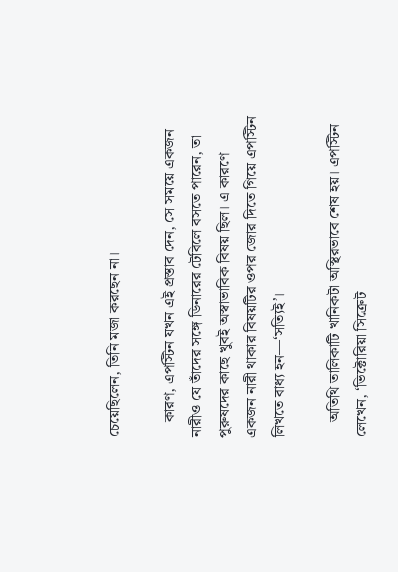চেয়েছিলেন, তিনি মজা করছেন না।

    কারণ, এপস্টিন যখন এই প্রস্তাব দেন, সে সময়ে একজন নারীও যে তাঁদের সঙ্গে ডিনারের টেবিলে বসতে পারেন, তা পুরুষদের কাছে খুবই অস্বাভাবিক বিষয় ছিল। এ কারণে একজন নারী থাকার বিষয়টির ওপর জোর দিতে গিয়ে এপস্টিন লিখতে বাধ্য হন—‘সত্যিই’।

    অতিথি তালিকাটি খানিকটা অস্থিরভাবে শেষ হয়। এপস্টিন লেখেন, ‘ভিক্টোরিয়া সিক্রেট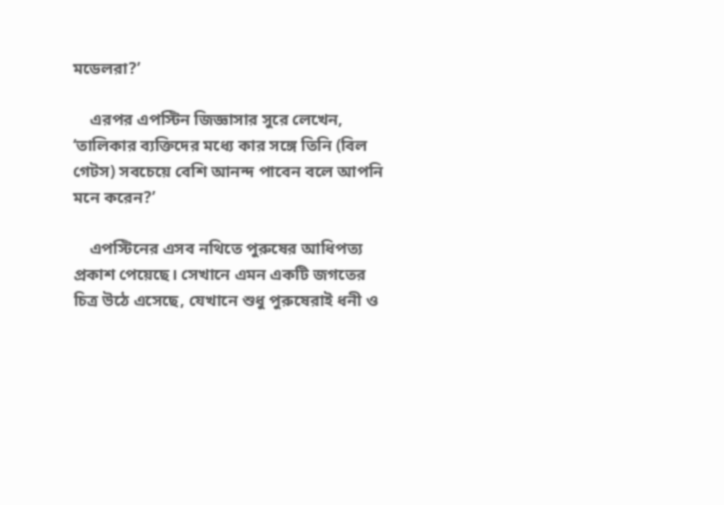মডেলরা?’

    এরপর এপস্টিন জিজ্ঞাসার সুরে লেখেন, ‘তালিকার ব্যক্তিদের মধ্যে কার সঙ্গে তিনি (বিল গেটস) সবচেয়ে বেশি আনন্দ পাবেন বলে আপনি মনে করেন?’

    এপস্টিনের এসব নথিতে পুরুষের আধিপত্য প্রকাশ পেয়েছে। সেখানে এমন একটি জগতের চিত্র উঠে এসেছে, যেখানে শুধু পুরুষেরাই ধনী ও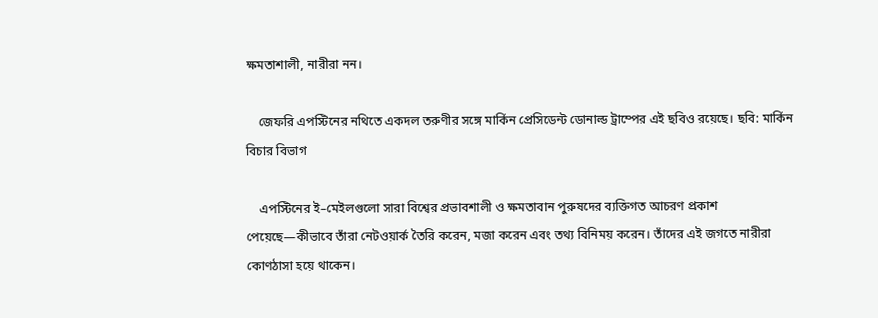ক্ষমতাশালী, নারীরা নন।

    জেফরি এপস্টিনের নথিতে একদল তরুণীর সঙ্গে মার্কিন প্রেসিডেন্ট ডোনাল্ড ট্রাম্পের এই ছবিও রয়েছে। ছবি: মার্কিন বিচার বিভাগ

    এপস্টিনের ই–মেইলগুলো সারা বিশ্বের প্রভাবশালী ও ক্ষমতাবান পুরুষদের ব্যক্তিগত আচরণ প্রকাশ পেয়েছে—কীভাবে তাঁরা নেটওয়ার্ক তৈরি করেন, মজা করেন এবং তথ্য বিনিময় করেন। তাঁদের এই জগতে নারীরা কোণঠাসা হয়ে থাকেন।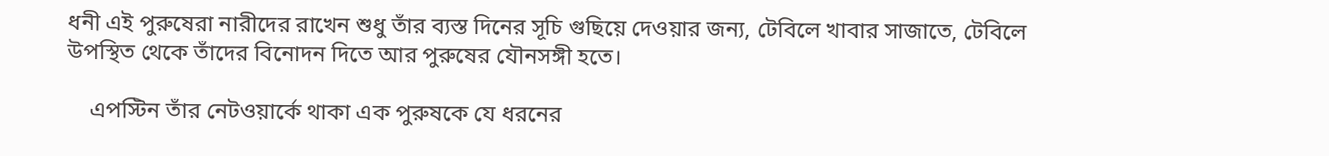ধনী এই পুরুষেরা নারীদের রাখেন শুধু তাঁর ব্যস্ত দিনের সূচি গুছিয়ে দেওয়ার জন্য, টেবিলে খাবার সাজাতে, টেবিলে উপস্থিত থেকে তাঁদের বিনোদন দিতে আর পুরুষের যৌনসঙ্গী হতে।

    এপস্টিন তাঁর নেটওয়ার্কে থাকা এক পুরুষকে যে ধরনের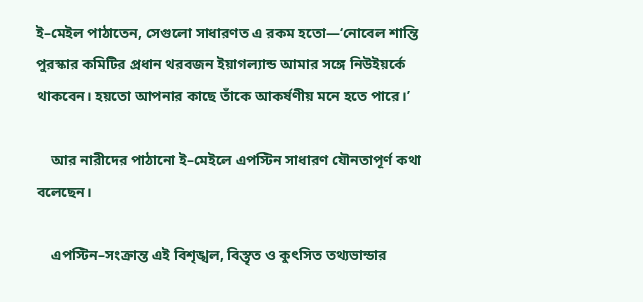ই–মেইল পাঠাতেন, সেগুলো সাধারণত এ রকম হতো—‘নোবেল শান্তি পুরস্কার কমিটির প্রধান থরবজন ইয়াগল্যান্ড আমার সঙ্গে নিউইয়র্কে থাকবেন। হয়তো আপনার কাছে তাঁকে আকর্ষণীয় মনে হতে পারে।’

    আর নারীদের পাঠানো ই–মেইলে এপস্টিন সাধারণ যৌনতাপূর্ণ কথা বলেছেন।

    এপস্টিন–সংক্রান্ত এই বিশৃঙ্খল, বিস্তৃত ও কুৎসিত তথ্যভান্ডার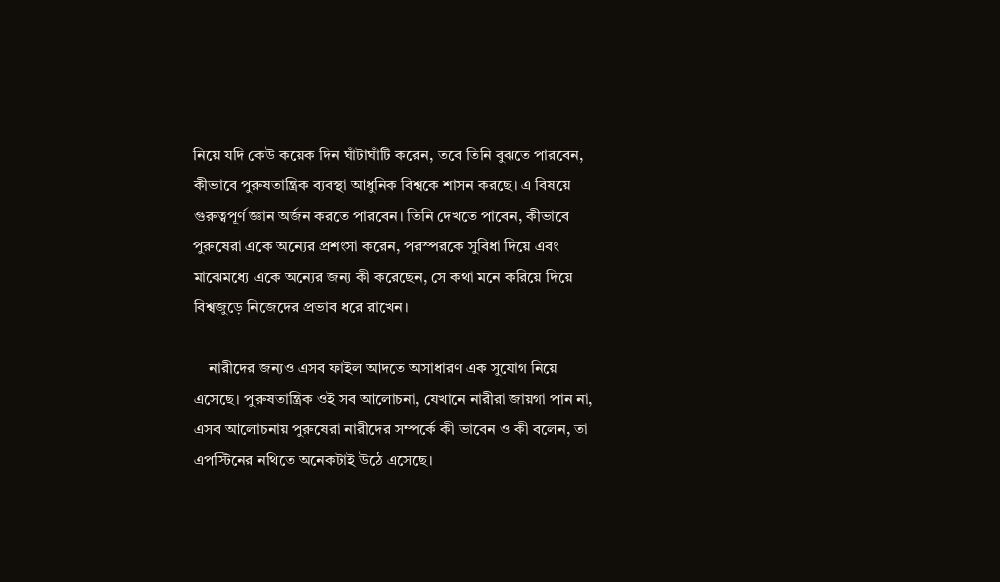নিয়ে যদি কেউ কয়েক দিন ঘাঁটাঘাঁটি করেন, তবে তিনি বুঝতে পারবেন, কীভাবে পুরুষতান্ত্রিক ব্যবস্থা আধুনিক বিশ্বকে শাসন করছে। এ বিষয়ে গুরুত্বপূর্ণ জ্ঞান অর্জন করতে পারবেন। তিনি দেখতে পাবেন, কীভাবে পুরুষেরা একে অন্যের প্রশংসা করেন, পরস্পরকে সুবিধা দিয়ে এবং মাঝেমধ্যে একে অন্যের জন্য কী করেছেন, সে কথা মনে করিয়ে দিয়ে বিশ্বজুড়ে নিজেদের প্রভাব ধরে রাখেন।

    নারীদের জন্যও এসব ফাইল আদতে অসাধারণ এক সুযোগ নিয়ে এসেছে। পুরুষতান্ত্রিক ওই সব আলোচনা, যেখানে নারীরা জায়গা পান না, এসব আলোচনায় পুরুষেরা নারীদের সম্পর্কে কী ভাবেন ও কী বলেন, তা এপস্টিনের নথিতে অনেকটাই উঠে এসেছে।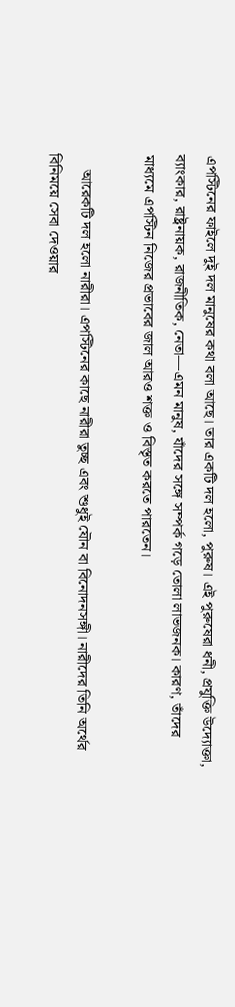এপস্টিনের ফাইলে দুই দল মানুষের কথা বলা আছে। তার একটি দল হলো, পুরুষ। এই পুরুষেরা ধনী, প্রযুক্তি উদ্যোক্তা, ব্যাংকার, রাষ্ট্রনায়ক, রাজনীতিক, নেতা—এমন মানুষ, যাঁদের সঙ্গে সম্পর্ক গড়ে তোলা লাভজনক। কারণ, তাঁদের মাধ্যমে এপস্টিন নিজের প্রভাবের জাল আরও শক্ত ও বিস্তৃত করতে পারতেন।

    আরেকটি দল হলো নারীরা। এপস্টিনের কাছে নারীরা তুচ্ছ এবং শুধুই যৌন বা বিনোদনসঙ্গী। নারীদের তিনি অর্থের বিনিময়ে সেবা দেওয়ার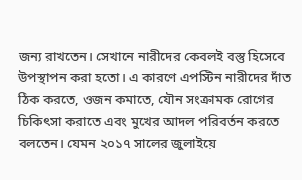জন্য রাখতেন। সেখানে নারীদের কেবলই বস্তু হিসেবে উপস্থাপন করা হতো। এ কারণে এপস্টিন নারীদের দাঁত ঠিক করতে, ওজন কমাতে, যৌন সংক্রামক রোগের চিকিৎসা করাতে এবং মুখের আদল পরিবর্তন করতে বলতেন। যেমন ২০১৭ সালের জুলাইয়ে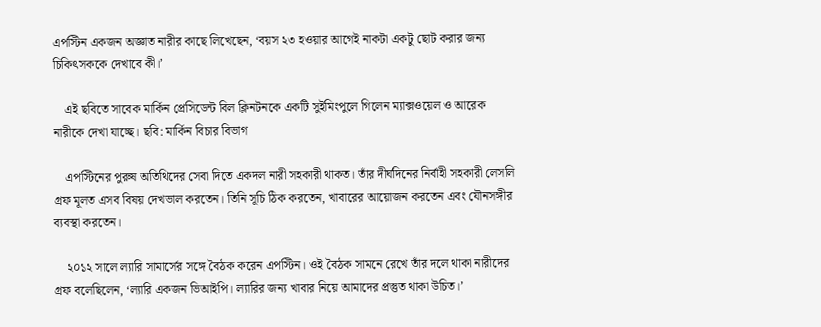এপস্টিন একজন অজ্ঞাত নারীর কাছে লিখেছেন, ‘বয়স ২৩ হওয়ার আগেই নাকটা একটু ছোট করার জন্য চিকিৎসককে দেখাবে কী।’

    এই ছবিতে সাবেক মার্কিন প্রেসিডেন্ট বিল ক্লিনটনকে একটি সুইমিংপুলে গিলেন ম্যাক্সওয়েল ও আরেক নারীকে দেখা যাচ্ছে। ছবি: মার্কিন বিচার বিভাগ

    এপস্টিনের পুরুষ অতিথিদের সেবা দিতে একদল নারী সহকারী থাকত। তাঁর দীর্ঘদিনের নির্বাহী সহকারী লেসলি গ্রফ মূলত এসব বিষয় দেখভাল করতেন। তিনি সূচি ঠিক করতেন, খাবারের আয়োজন করতেন এবং যৌনসঙ্গীর ব্যবস্থা করতেন।

    ২০১২ সালে ল্যারি সামার্সের সঙ্গে বৈঠক করেন এপস্টিন। ওই বৈঠক সামনে রেখে তাঁর দলে থাকা নারীদের গ্রফ বলেছিলেন, ‘ল্যারি একজন ভিআইপি। ল্যারির জন্য খাবার নিয়ে আমাদের প্রস্তুত থাকা উচিত।’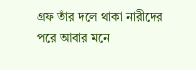গ্রফ তাঁর দলে থাকা নারীদের পরে আবার মনে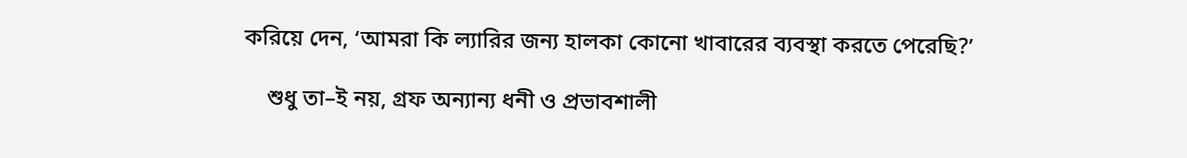করিয়ে দেন, ‘আমরা কি ল্যারির জন্য হালকা কোনো খাবারের ব্যবস্থা করতে পেরেছি?’

    শুধু তা–ই নয়, গ্রফ অন্যান্য ধনী ও প্রভাবশালী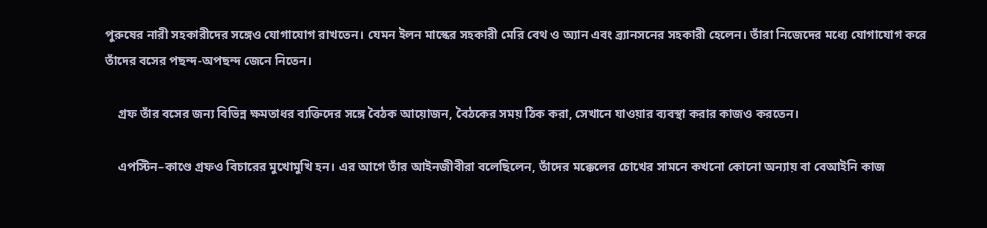পুরুষের নারী সহকারীদের সঙ্গেও যোগাযোগ রাখতেন। যেমন ইলন মাস্কের সহকারী মেরি বেথ ও অ্যান এবং ব্র্যানসনের সহকারী হেলেন। তাঁরা নিজেদের মধ্যে যোগাযোগ করে তাঁদের বসের পছন্দ-অপছন্দ জেনে নিতেন।

    গ্রফ তাঁর বসের জন্য বিভিন্ন ক্ষমতাধর ব্যক্তিদের সঙ্গে বৈঠক আয়োজন, বৈঠকের সময় ঠিক করা, সেখানে যাওয়ার ব্যবস্থা করার কাজও করতেন।

    এপস্টিন–কাণ্ডে গ্রফও বিচারের মুখোমুখি হন। এর আগে তাঁর আইনজীবীরা বলেছিলেন, তাঁদের মক্কেলের চোখের সামনে কখনো কোনো অন্যায় বা বেআইনি কাজ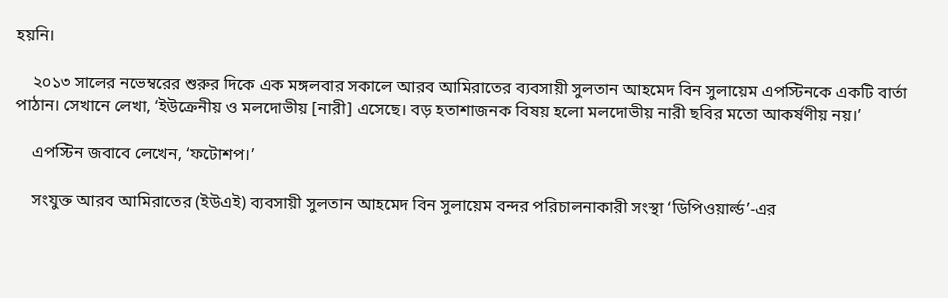হয়নি।

    ২০১৩ সালের নভেম্বরের শুরুর দিকে এক মঙ্গলবার সকালে আরব আমিরাতের ব্যবসায়ী সুলতান আহমেদ বিন সুলায়েম এপস্টিনকে একটি বার্তা পাঠান। সেখানে লেখা, ‘ইউক্রেনীয় ও মলদোভীয় [নারী] এসেছে। বড় হতাশাজনক বিষয় হলো মলদোভীয় নারী ছবির মতো আকর্ষণীয় নয়।’

    এপস্টিন জবাবে লেখেন, ‘ফটোশপ।’

    সংযুক্ত আরব আমিরাতের (ইউএই) ব্যবসায়ী সুলতান আহমেদ বিন সুলায়েম বন্দর পরিচালনাকারী সংস্থা ‘ডিপিওয়ার্ল্ড’-এর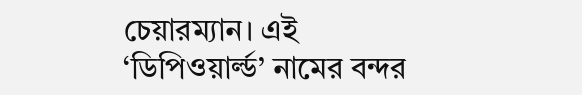চেয়ারম্যান। এই ‘ডিপিওয়ার্ল্ড’ নামের বন্দর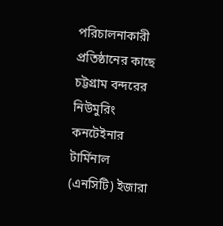পরিচালনাকারী প্রতিষ্ঠানের কাছে চট্টগ্রাম বন্দরের নিউমুরিং কনটেইনার টার্মিনাল (এনসিটি) ইজারা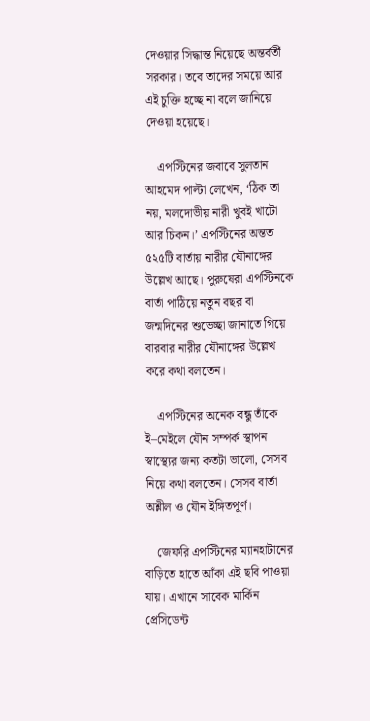দেওয়ার সিদ্ধান্ত নিয়েছে অন্তর্বর্তী সরকার। তবে তাদের সময়ে আর এই চুক্তি হচ্ছে না বলে জানিয়ে দেওয়া হয়েছে।

    এপস্টিনের জবাবে সুলতান আহমেদ পাল্টা লেখেন, ‘ঠিক তা নয়, মলদোভীয় নারী খুবই খাটো আর চিকন।’ এপস্টিনের অন্তত ৫২৫টি বার্তায় নারীর যৌনাঙ্গের উল্লেখ আছে। পুরুষেরা এপস্টিনকে বার্তা পাঠিয়ে নতুন বছর বা জন্মদিনের শুভেচ্ছা জানাতে গিয়ে বারবার নারীর যৌনাঙ্গের উল্লেখ করে কথা বলতেন।

    এপস্টিনের অনেক বন্ধু তাঁকে ই–মেইলে যৌন সম্পর্ক স্থাপন স্বাস্থ্যের জন্য কতটা ভালো, সেসব নিয়ে কথা বলতেন। সেসব বার্তা অশ্লীল ও যৌন ইঙ্গিতপূর্ণ।

    জেফরি এপস্টিনের ম্যানহাটানের বাড়িতে হাতে আঁকা এই ছবি পাওয়া যায়। এখানে সাবেক মার্কিন প্রেসিডেন্ট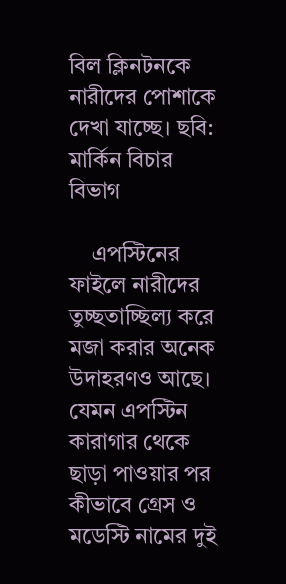বিল ক্লিনটনকে নারীদের পোশাকে দেখা যাচ্ছে। ছবি: মার্কিন বিচার বিভাগ

    এপস্টিনের ফাইলে নারীদের তুচ্ছতাচ্ছিল্য করে মজা করার অনেক উদাহরণও আছে। যেমন এপস্টিন কারাগার থেকে ছাড়া পাওয়ার পর কীভাবে গ্রেস ও মডেস্টি নামের দুই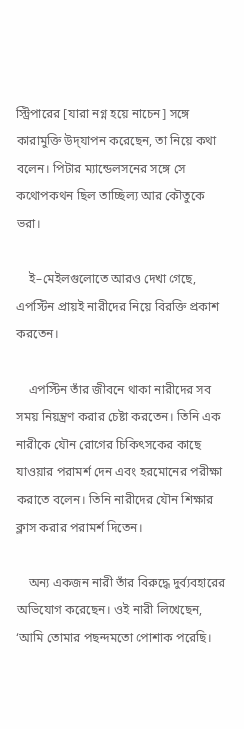স্ট্রিপারের [যারা নগ্ন হয়ে নাচেন] সঙ্গে কারামুক্তি উদ্‌যাপন করেছেন, তা নিয়ে কথা বলেন। পিটার ম্যান্ডেলসনের সঙ্গে সে কথোপকথন ছিল তাচ্ছিল্য আর কৌতুকে ভরা।

    ই–মেইলগুলোতে আরও দেখা গেছে, এপস্টিন প্রায়ই নারীদের নিয়ে বিরক্তি প্রকাশ করতেন।

    এপস্টিন তাঁর জীবনে থাকা নারীদের সব সময় নিয়ন্ত্রণ করার চেষ্টা করতেন। তিনি এক নারীকে যৌন রোগের চিকিৎসকের কাছে যাওয়ার পরামর্শ দেন এবং হরমোনের পরীক্ষা করাতে বলেন। তিনি নারীদের যৌন শিক্ষার ক্লাস করার পরামর্শ দিতেন।

    অন্য একজন নারী তাঁর বিরুদ্ধে দুর্ব্যবহারের অভিযোগ করেছেন। ওই নারী লিখেছেন, ‘আমি তোমার পছন্দমতো পোশাক পরেছি।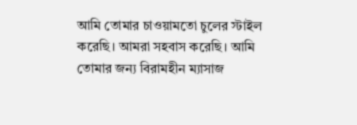আমি তোমার চাওয়ামতো চুলের স্টাইল করেছি। আমরা সহবাস করেছি। আমি তোমার জন্য বিরামহীন ম্যাসাজ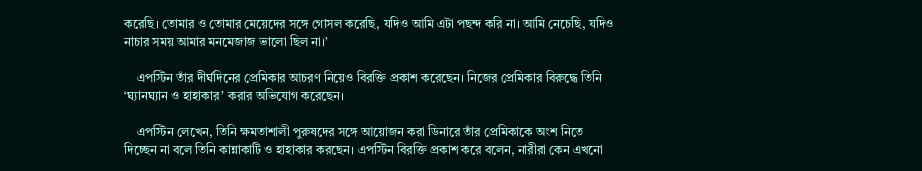করেছি। তোমার ও তোমার মেয়েদের সঙ্গে গোসল করেছি, যদিও আমি এটা পছন্দ করি না। আমি নেচেছি, যদিও নাচার সময় আমার মনমেজাজ ভালো ছিল না।’

    এপস্টিন তাঁর দীর্ঘদিনের প্রেমিকার আচরণ নিয়েও বিরক্তি প্রকাশ করেছেন। নিজের প্রেমিকার বিরুদ্ধে তিনি ‘ঘ্যানঘ্যান ও হাহাকার’ করার অভিযোগ করেছেন।

    এপস্টিন লেখেন, তিনি ক্ষমতাশালী পুরুষদের সঙ্গে আয়োজন করা ডিনারে তাঁর প্রেমিকাকে অংশ নিতে দিচ্ছেন না বলে তিনি কান্নাকাটি ও হাহাকার করছেন। এপস্টিন বিরক্তি প্রকাশ করে বলেন, নারীরা কেন এখনো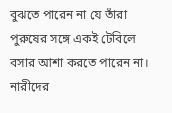বুঝতে পারেন না যে তাঁরা পুরুষের সঙ্গে একই টেবিলে বসার আশা করতে পারেন না। নারীদের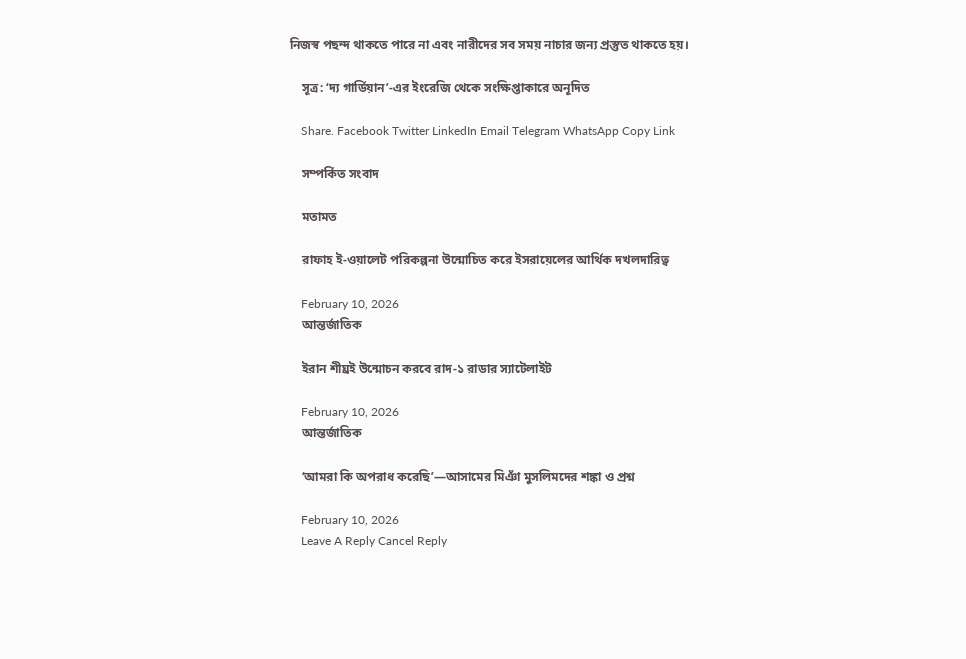নিজস্ব পছন্দ থাকতে পারে না এবং নারীদের সব সময় নাচার জন্য প্রস্তুত থাকতে হয়।

    সূত্র: ‘দ্য গার্ডিয়ান’-এর ইংরেজি থেকে সংক্ষিপ্তাকারে অনূদিত

    Share. Facebook Twitter LinkedIn Email Telegram WhatsApp Copy Link

    সম্পর্কিত সংবাদ

    মতামত

    রাফাহ ই-ওয়ালেট পরিকল্পনা উন্মোচিত করে ইসরায়েলের আর্থিক দখলদারিত্ব

    February 10, 2026
    আন্তর্জাতিক

    ইরান শীঘ্রই উন্মোচন করবে রাদ-১ রাডার স্যাটেলাইট

    February 10, 2026
    আন্তর্জাতিক

    ‘আমরা কি অপরাধ করেছি’—আসামের মিঞাঁ মুসলিমদের শঙ্কা ও প্রশ্ন

    February 10, 2026
    Leave A Reply Cancel Reply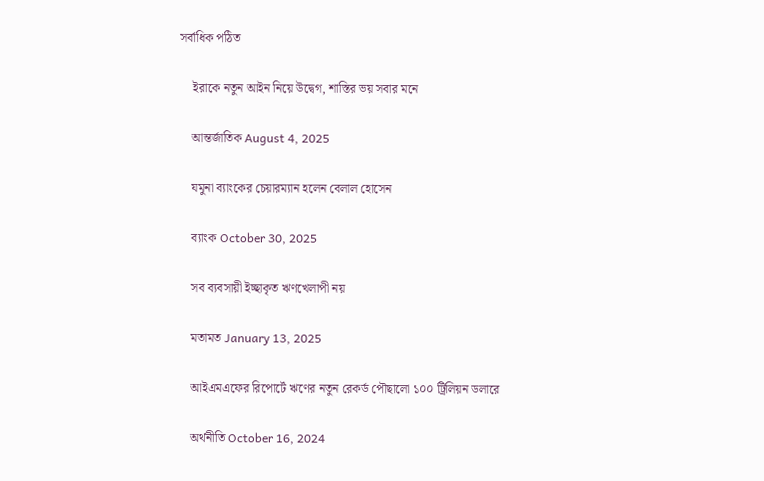সর্বাধিক পঠিত

    ইরাকে নতুন আইন নিয়ে উদ্বেগ, শাস্তির ভয় সবার মনে

    আন্তর্জাতিক August 4, 2025

    যমুনা ব্যাংকের চেয়ারম্যান হলেন বেলাল হোসেন

    ব্যাংক October 30, 2025

    সব ব্যবসায়ী ইচ্ছাকৃত ঋণখেলাপী নয়

    মতামত January 13, 2025

    আইএমএফের রিপোর্টে ঋণের নতুন রেকর্ড পৌছালো ১০০ ট্রিলিয়ন ডলারে

    অর্থনীতি October 16, 2024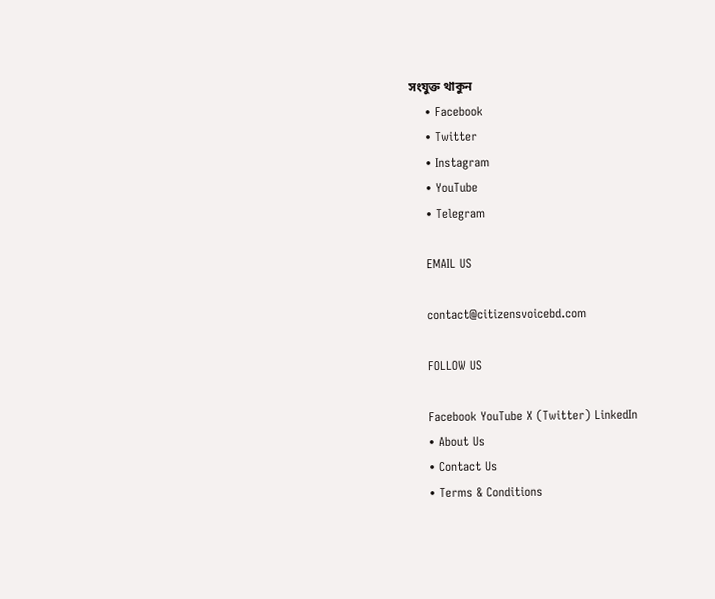সংযুক্ত থাকুন
    • Facebook
    • Twitter
    • Instagram
    • YouTube
    • Telegram

    EMAIL US

    contact@citizensvoicebd.com

    FOLLOW US

    Facebook YouTube X (Twitter) LinkedIn
    • About Us
    • Contact Us
    • Terms & Conditions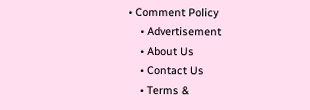• Comment Policy
    • Advertisement
    • About Us
    • Contact Us
    • Terms &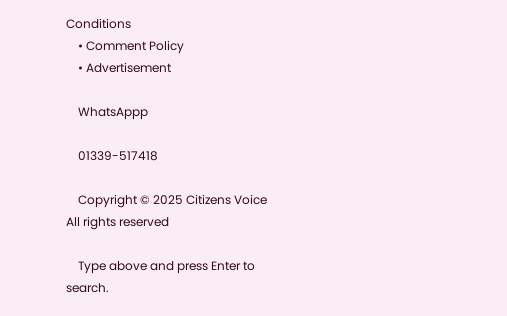Conditions
    • Comment Policy
    • Advertisement

    WhatsAppp

    01339-517418

    Copyright © 2025 Citizens Voice All rights reserved

    Type above and press Enter to search.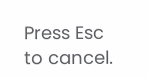Press Esc to cancel.